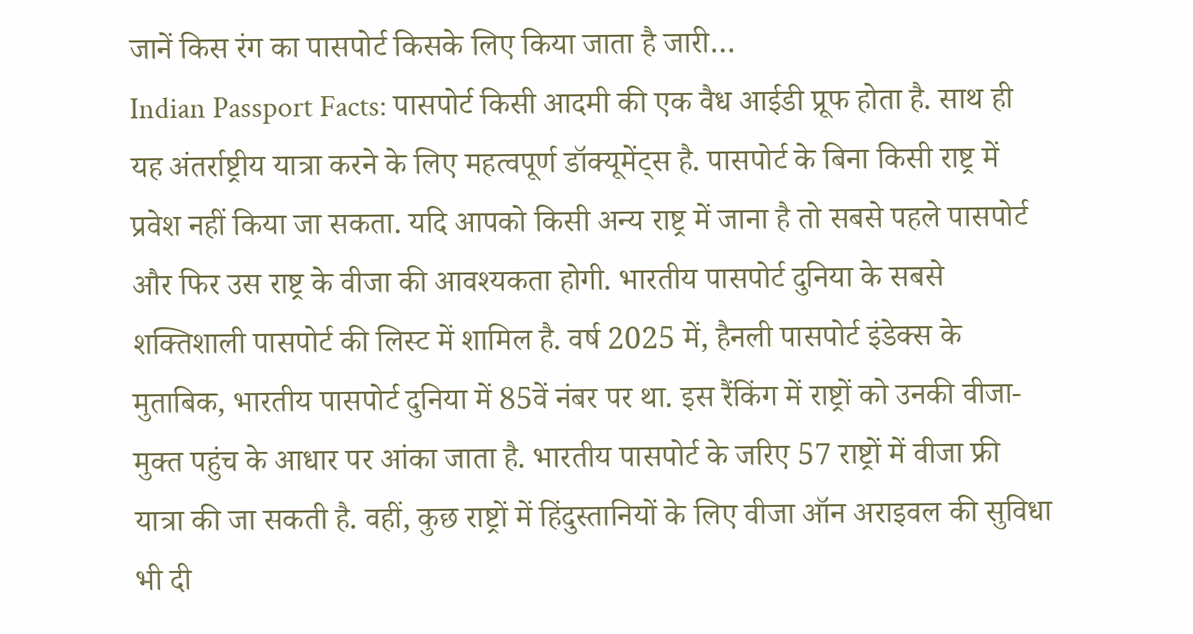जानें किस रंग का पासपोर्ट किसके लिए किया जाता है जारी…
Indian Passport Facts: पासपोर्ट किसी आदमी की एक वैध आईडी प्रूफ होता है. साथ ही यह अंतर्राष्ट्रीय यात्रा करने के लिए महत्वपूर्ण डॉक्यूमेंट्स है. पासपोर्ट के बिना किसी राष्ट्र में प्रवेश नहीं किया जा सकता. यदि आपको किसी अन्य राष्ट्र में जाना है तो सबसे पहले पासपोर्ट और फिर उस राष्ट्र के वीजा की आवश्यकता होगी. भारतीय पासपोर्ट दुनिया के सबसे शक्तिशाली पासपोर्ट की लिस्ट में शामिल है. वर्ष 2025 में, हैनली पासपोर्ट इंडेक्स के मुताबिक, भारतीय पासपोर्ट दुनिया में 85वें नंबर पर था. इस रैंकिंग में राष्ट्रों को उनकी वीजा-मुक्त पहुंच के आधार पर आंका जाता है. भारतीय पासपोर्ट के जरिए 57 राष्ट्रों में वीजा फ्री यात्रा की जा सकती है. वहीं, कुछ राष्ट्रों में हिंदुस्तानियों के लिए वीजा ऑन अराइवल की सुविधा भी दी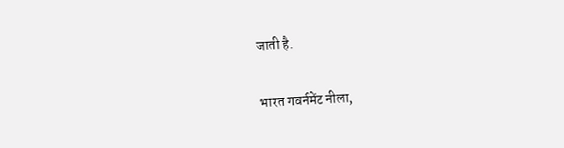जाती है.

भारत गवर्नमेंट नीला,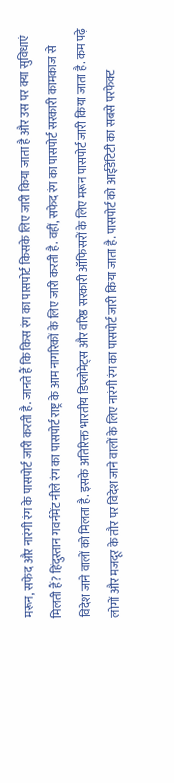मरून, सफेद और नारंगी रंग के पासपोर्ट जारी करती है. जानते हैं कि किस रंग का पासपोर्ट किसके लिए जारी किया जाता है और उस पर क्या सुविधाएं मिलती हैं? हिंदुस्तान गवर्नमेंट नीले रंग का पासपोर्ट राष्ट्र के आम नागरिकों के लिए जारी करती है. वहीं, सफेद रंग का पासपोर्ट सरकारी कामकाज से विदेश जाने वालों को मिलता है. इसके अतिरिक्त भारतीय डिप्लोमेट्स और वरिष्ठ सरकारी ऑफिसरों के लिए मरून पासपोर्ट जारी किया जाता है. कम पढ़े लोगों और मजदूर के तौर पर विदेश जाने वालों के लिए नारंगी रंग का पासपोर्ट जारी किया जाता है. पासपोर्ट को आईडेंटिटी का सबसे परफेक्ट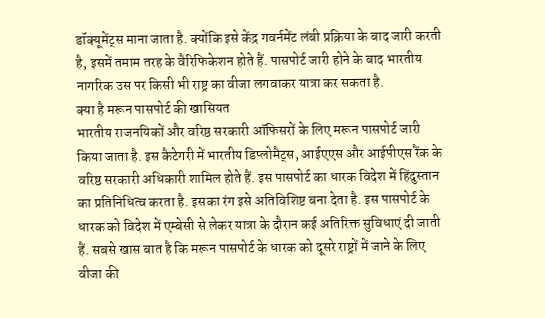डॉक्यूमेंट्स माना जाता है. क्योंकि इसे केंद्र गवर्नमेंट लंबी प्रक्रिया के बाद जारी करती है, इसमें तमाम तरह के वैरिफिकेशन होते हैं. पासपोर्ट जारी होने के बाद भारतीय नागरिक उस पर किसी भी राष्ट्र का वीजा लगवाकर यात्रा कर सकता है.
क्या है मरून पासपोर्ट की खासियत
भारतीय राजनयिकों और वरिष्ठ सरकारी ऑफिसरों के लिए मरून पासपोर्ट जारी किया जाता है. इस कैटेगरी में भारतीय डिप्लोमैट्स, आईएएस और आईपीएस रैंक के वरिष्ठ सरकारी अधिकारी शामिल होते हैं. इस पासपोर्ट का धारक विदेश में हिंदुस्तान का प्रतिनिधित्व करता है. इसका रंग इसे अतिविशिष्ट बना देता है. इस पासपोर्ट के धारक को विदेश में एम्बेसी से लेकर यात्रा के दौरान कई अतिरिक्त सुविधाएं दी जाती हैं. सबसे खास बात है कि मरून पासपोर्ट के धारक को दूसरे राष्ट्रों में जाने के लिए वीजा की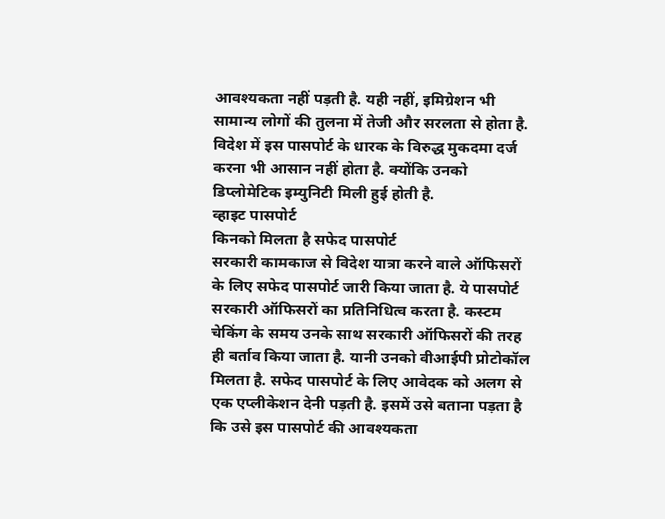आवश्यकता नहीं पड़ती है. यही नहीं, इमिग्रेशन भी सामान्य लोगों की तुलना में तेजी और सरलता से होता है. विदेश में इस पासपोर्ट के धारक के विरुद्ध मुकदमा दर्ज करना भी आसान नहीं होता है. क्योंकि उनको डिप्लोमेटिक इम्युनिटी मिली हुई होती है.
व्हाइट पासपोर्ट
किनको मिलता है सफेद पासपोर्ट
सरकारी कामकाज से विदेश यात्रा करने वाले ऑफिसरों के लिए सफेद पासपोर्ट जारी किया जाता है. ये पासपोर्ट सरकारी ऑफिसरों का प्रतिनिधित्व करता है. कस्टम चेकिंग के समय उनके साथ सरकारी ऑफिसरों की तरह ही बर्ताव किया जाता है. यानी उनको वीआईपी प्रोटोकॉल मिलता है. सफेद पासपोर्ट के लिए आवेदक को अलग से एक एप्लीकेशन देनी पड़ती है. इसमें उसे बताना पड़ता है कि उसे इस पासपोर्ट की आवश्यकता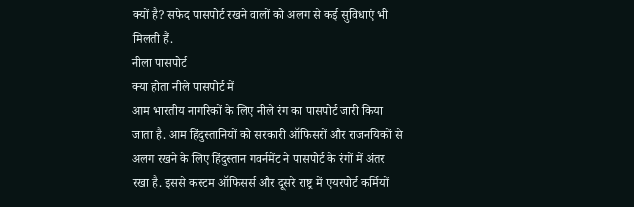क्यों है? सफेद पासपोर्ट रखने वालों को अलग से कई सुविधाएं भी मिलती हैं.
नीला पासपोर्ट
क्या होता नीले पासपोर्ट में
आम भारतीय नागरिकों के लिए नीले रंग का पासपोर्ट जारी किया जाता है. आम हिंदुस्तानियों को सरकारी ऑफिसरों और राजनयिकों से अलग रखने के लिए हिंदुस्तान गवर्नमेंट ने पासपोर्ट के रंगों में अंतर रखा है. इससे कस्टम ऑफिसर्स और दूसरे राष्ट्र में एयरपोर्ट कर्मियों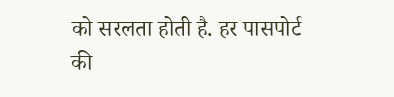को सरलता होती है. हर पासपोर्ट की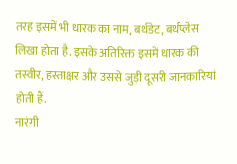तरह इसमें भी धारक का नाम, बर्थडेट, बर्थप्लेस लिखा होता है. इसके अतिरिक्त इसमें धारक की तस्वीर, हस्ताक्षर और उससे जुड़ी दूसरी जानकारियां होती हैं.
नारंगी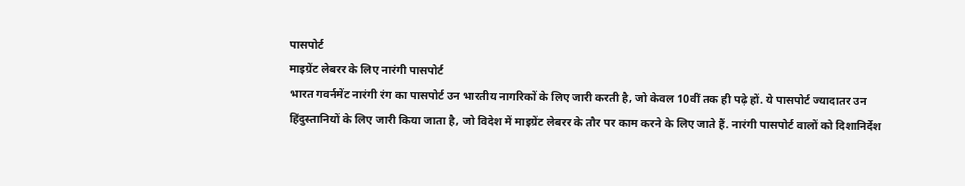पासपोर्ट
माइग्रेंट लेबरर के लिए नारंगी पासपोर्ट
भारत गवर्नमेंट नारंगी रंग का पासपोर्ट उन भारतीय नागरिकों के लिए जारी करती है, जो केवल 10वीं तक ही पढ़े हों. ये पासपोर्ट ज्यादातर उन हिंदुस्तानियों के लिए जारी किया जाता है, जो विदेश में माइग्रेंट लेबरर के तौर पर काम करने के लिए जाते हैं. नारंगी पासपोर्ट वालों को दिशानिर्देश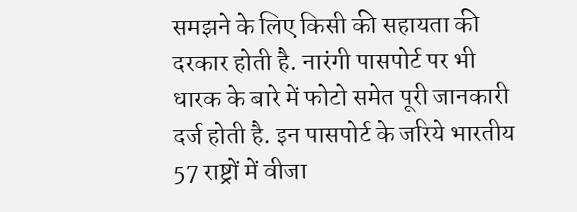समझने के लिए किसी की सहायता की दरकार होती है. नारंगी पासपोर्ट पर भी धारक के बारे में फोटो समेत पूरी जानकारी दर्ज होती है. इन पासपोर्ट के जरिये भारतीय 57 राष्ट्रों में वीजा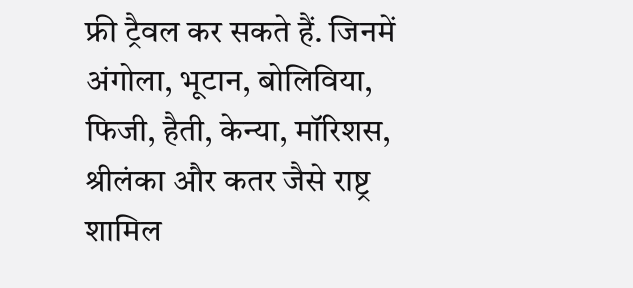फ्री ट्रैवल कर सकते हैं. जिनमें अंगोला, भूटान, बोलिविया, फिजी, हैती, केन्या, मॉरिशस, श्रीलंका और कतर जैसे राष्ट्र शामिल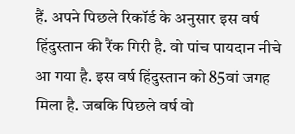हैं. अपने पिछले रिकॉर्ड के अनुसार इस वर्ष हिंदुस्तान की रैंक गिरी है. वो पांच पायदान नीचे आ गया है. इस वर्ष हिंदुस्तान को 85वां जगह मिला है. जबकि पिछले वर्ष वो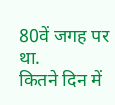80वें जगह पर था.
कितने दिन में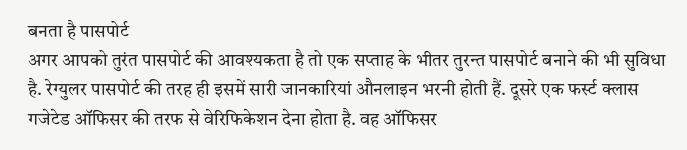बनता है पासपोर्ट
अगर आपको तुरंत पासपोर्ट की आवश्यकता है तो एक सप्ताह के भीतर तुरन्त पासपोर्ट बनाने की भी सुविधा है. रेग्युलर पासपोर्ट की तरह ही इसमें सारी जानकारियां औनलाइन भरनी होती हैं. दूसरे एक फर्स्ट क्लास गजेटेड ऑफिसर की तरफ से वेरिफिकेशन देना होता है. वह ऑफिसर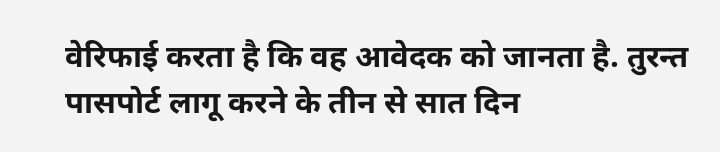वेरिफाई करता है कि वह आवेदक को जानता है. तुरन्त पासपोर्ट लागू करने के तीन से सात दिन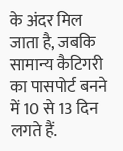के अंदर मिल जाता है, जबकि सामान्य कैटिगरी का पासपोर्ट बनने में 10 से 13 दिन लगते हैं.